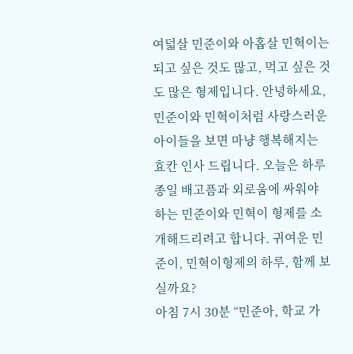여덟살 민준이와 아홉살 민혁이는 되고 싶은 것도 많고, 먹고 싶은 것도 많은 형제입니다. 안녕하세요, 민준이와 민혁이처럼 사랑스러운 아이들을 보면 마냥 행복해지는 효칸 인사 드립니다. 오늘은 하루 종일 배고픔과 외로움에 싸워야 하는 민준이와 민혁이 형제를 소개해드리려고 합니다. 귀여운 민준이, 민혁이형제의 하루, 함께 보실까요?
아침 7시 30분 “민준아, 학교 가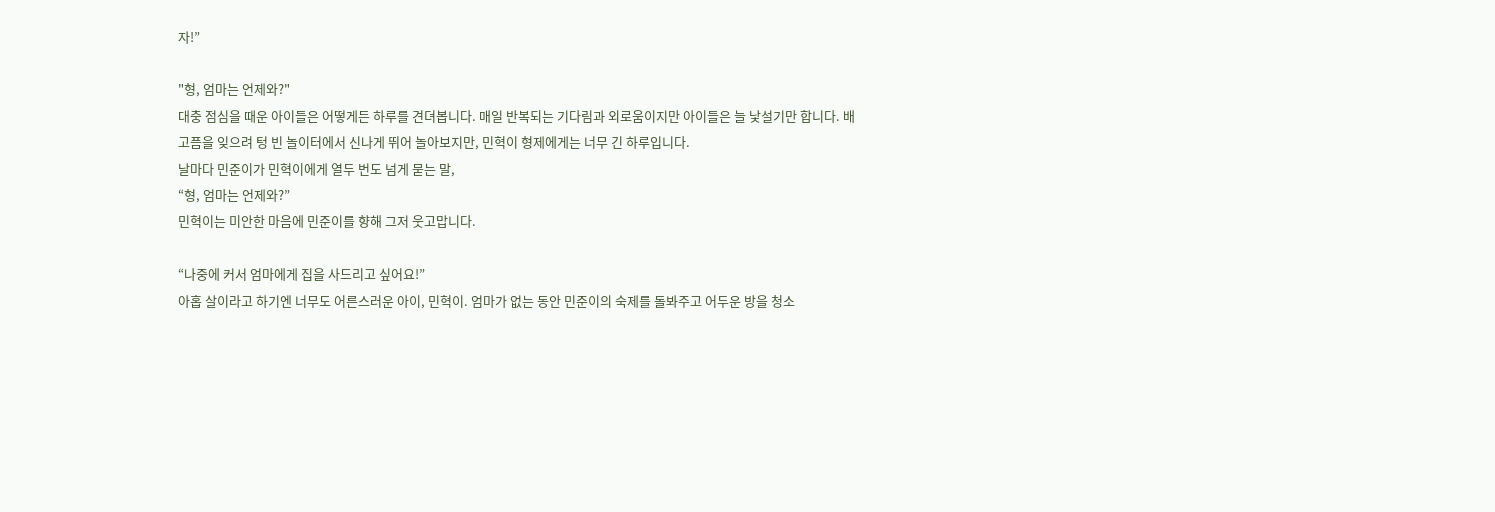자!”

"형, 엄마는 언제와?"
대충 점심을 때운 아이들은 어떻게든 하루를 견뎌봅니다. 매일 반복되는 기다림과 외로움이지만 아이들은 늘 낯설기만 합니다. 배고픔을 잊으려 텅 빈 놀이터에서 신나게 뛰어 놀아보지만, 민혁이 형제에게는 너무 긴 하루입니다.
날마다 민준이가 민혁이에게 열두 번도 넘게 묻는 말,
“형, 엄마는 언제와?”
민혁이는 미안한 마음에 민준이를 향해 그저 웃고맙니다.

“나중에 커서 엄마에게 집을 사드리고 싶어요!”
아홉 살이라고 하기엔 너무도 어른스러운 아이, 민혁이. 엄마가 없는 동안 민준이의 숙제를 돌봐주고 어두운 방을 청소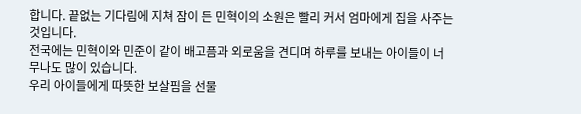합니다. 끝없는 기다림에 지쳐 잠이 든 민혁이의 소원은 빨리 커서 엄마에게 집을 사주는 것입니다.
전국에는 민혁이와 민준이 같이 배고픔과 외로움을 견디며 하루를 보내는 아이들이 너무나도 많이 있습니다.
우리 아이들에게 따뜻한 보살핌을 선물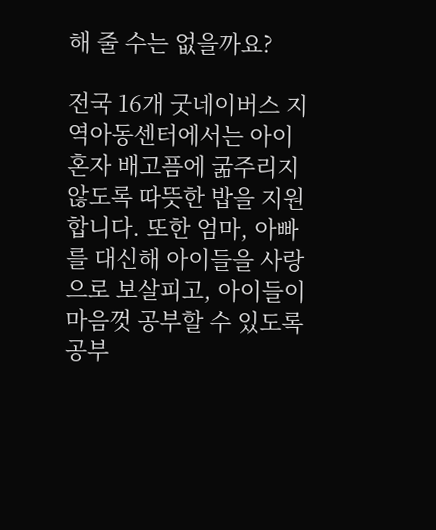해 줄 수는 없을까요?

전국 16개 굿네이버스 지역아동센터에서는 아이 혼자 배고픔에 굶주리지 않도록 따뜻한 밥을 지원합니다. 또한 엄마, 아빠를 대신해 아이들을 사랑으로 보살피고, 아이들이 마음껏 공부할 수 있도록 공부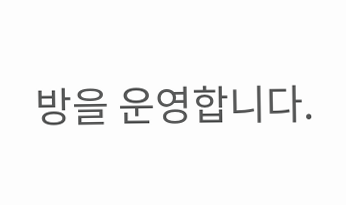방을 운영합니다.